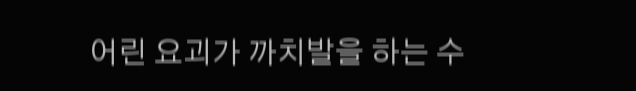어린 요괴가 까치발을 하는 수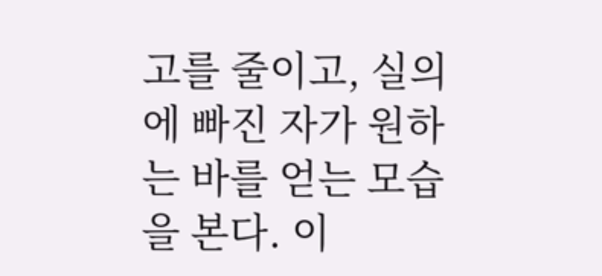고를 줄이고, 실의에 빠진 자가 원하는 바를 얻는 모습을 본다. 이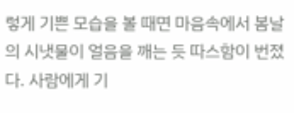렇게 기쁜 모습을 볼 때면 마음속에서 봄날의 시냇물이 얼음을 깨는 듯 따스함이 번졌다. 사람에게 기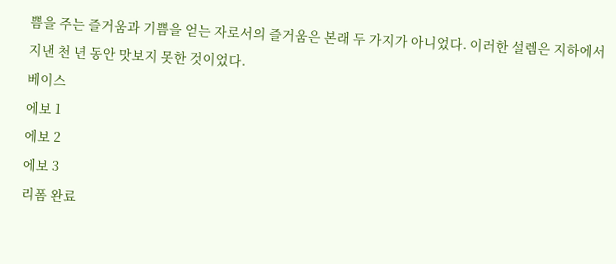쁨을 주는 즐거움과 기쁨을 얻는 자로서의 즐거움은 본래 두 가지가 아니었다. 이러한 설렘은 지하에서 지낸 천 년 동안 맛보지 못한 것이었다.
베이스
에보 1
에보 2
에보 3
리폼 완료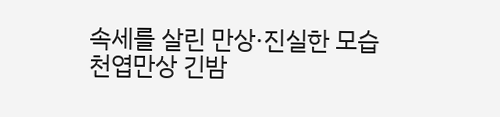속세를 살린 만상·진실한 모습
천엽만상 긴밤